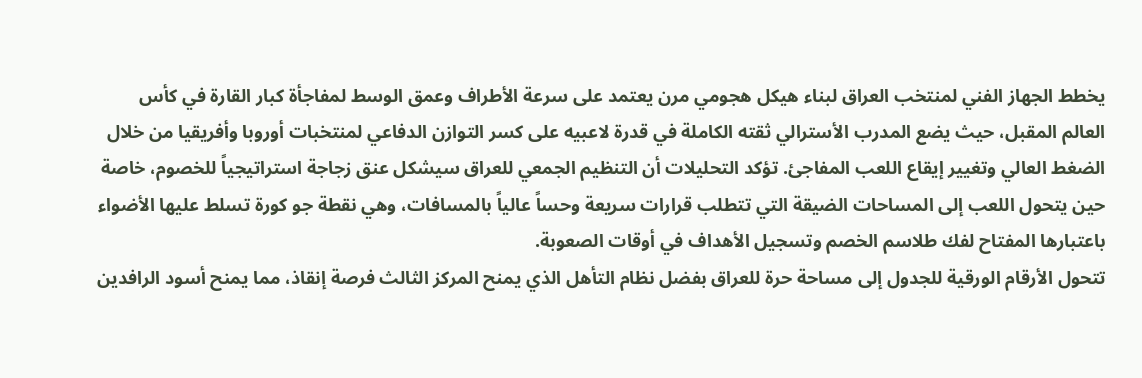يخطط الجهاز الفني لمنتخب العراق لبناء هيكل هجومي مرن يعتمد على سرعة الأطراف وعمق الوسط لمفاجأة كبار القارة في كأس العالم المقبل، حيث يضع المدرب الأسترالي ثقته الكاملة في قدرة لاعبيه على كسر التوازن الدفاعي لمنتخبات أوروبا وأفريقيا من خلال الضغط العالي وتغيير إيقاع اللعب المفاجئ. تؤكد التحليلات أن التنظيم الجمعي للعراق سيشكل عنق زجاجة استراتيجياً للخصوم، خاصة حين يتحول اللعب إلى المساحات الضيقة التي تتطلب قرارات سريعة وحساً عالياً بالمسافات، وهي نقطة جو كورة تسلط عليها الأضواء باعتبارها المفتاح لفك طلاسم الخصم وتسجيل الأهداف في أوقات الصعوبة.
تتحول الأرقام الورقية للجدول إلى مساحة حرة للعراق بفضل نظام التأهل الذي يمنح المركز الثالث فرصة إنقاذ، مما يمنح أسود الرافدين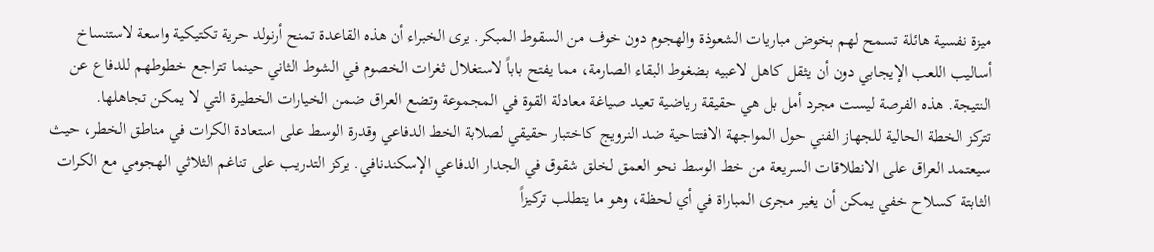ميزة نفسية هائلة تسمح لهم بخوض مباريات الشعوذة والهجوم دون خوف من السقوط المبكر. يرى الخبراء أن هذه القاعدة تمنح أرنولد حرية تكتيكية واسعة لاستنساخ أساليب اللعب الإيجابي دون أن يثقل كاهل لاعبيه بضغوط البقاء الصارمة، مما يفتح باباً لاستغلال ثغرات الخصوم في الشوط الثاني حينما تتراجع خطوطهم للدفاع عن النتيجة. هذه الفرصة ليست مجرد أمل بل هي حقيقة رياضية تعيد صياغة معادلة القوة في المجموعة وتضع العراق ضمن الخيارات الخطيرة التي لا يمكن تجاهلها.
تتركز الخطة الحالية للجهاز الفني حول المواجهة الافتتاحية ضد النرويج كاختبار حقيقي لصلابة الخط الدفاعي وقدرة الوسط على استعادة الكرات في مناطق الخطر، حيث سيعتمد العراق على الانطلاقات السريعة من خط الوسط نحو العمق لخلق شقوق في الجدار الدفاعي الإسكندنافي. يركز التدريب على تناغم الثلاثي الهجومي مع الكرات الثابتة كسلاح خفي يمكن أن يغير مجرى المباراة في أي لحظة، وهو ما يتطلب تركيزاً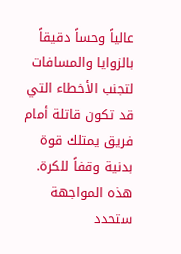عالياً وحساً دقيقاً بالزوايا والمسافات لتجنب الأخطاء التي قد تكون قاتلة أمام فريق يمتلك قوة بدنية وقفاً للكرة. هذه المواجهة ستحدد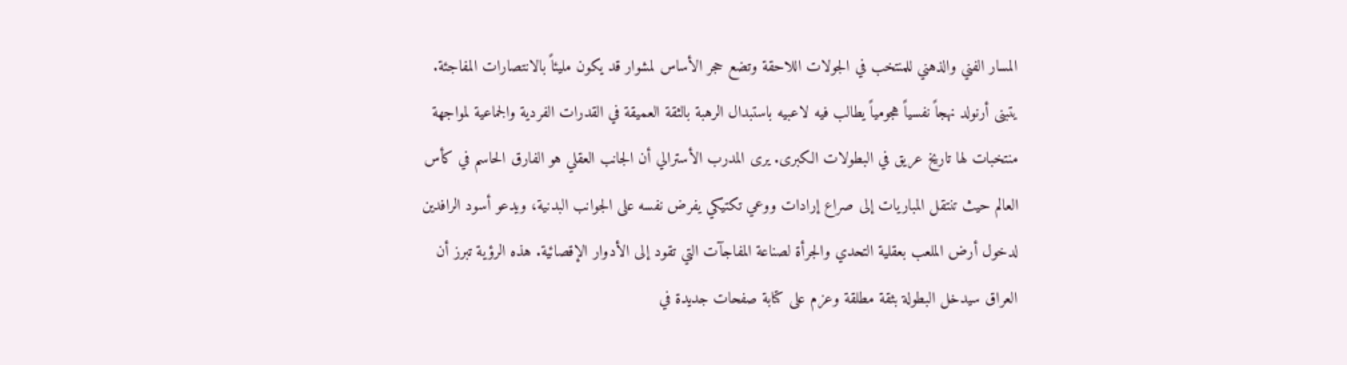المسار الفني والذهني للمنتخب في الجولات اللاحقة وتضع حجر الأساس لمشوار قد يكون مليئاً بالانتصارات المفاجئة.
يتبنى أرنولد نهجاً نفسياً هجومياً يطالب فيه لاعبيه باستبدال الرهبة بالثقة العميقة في القدرات الفردية والجماعية لمواجهة منتخبات لها تاريخ عريق في البطولات الكبرى. يرى المدرب الأسترالي أن الجانب العقلي هو الفارق الحاسم في كأس العالم حيث تنتقل المباريات إلى صراع إرادات ووعي تكتيكي يفرض نفسه على الجوانب البدنية، ويدعو أسود الرافدين لدخول أرض الملعب بعقلية التحدي والجرأة لصناعة المفاجآت التي تقود إلى الأدوار الإقصائية. هذه الرؤية تبرز أن العراق سيدخل البطولة بثقة مطلقة وعزم على كتابة صفحات جديدة في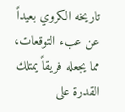تاريخه الكروي بعيداً عن عبء التوقعات، مما يجعله فريقاً يمتلك القدرة على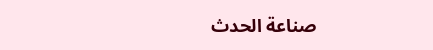صناعة الحدث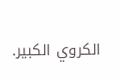الكروي الكبير.